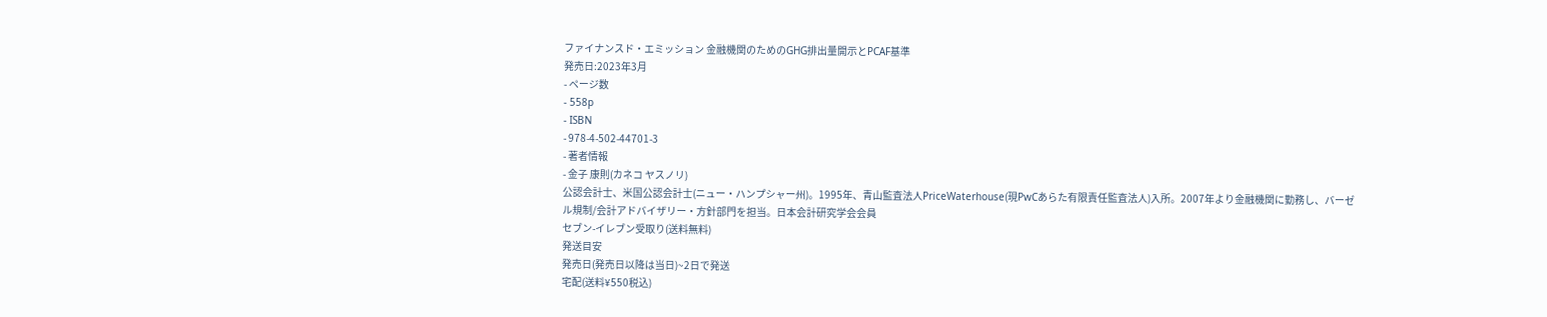ファイナンスド・エミッション 金融機関のためのGHG排出量開示とPCAF基準
発売日:2023年3月
- ページ数
- 558p
- ISBN
- 978-4-502-44701-3
- 著者情報
- 金子 康則(カネコ ヤスノリ)
公認会計士、米国公認会計士(ニュー・ハンプシャー州)。1995年、青山監査法人PriceWaterhouse(現PwCあらた有限責任監査法人)入所。2007年より金融機関に勤務し、バーゼル規制/会計アドバイザリー・方針部門を担当。日本会計研究学会会員
セブン-イレブン受取り(送料無料)
発送目安
発売日(発売日以降は当日)~2日で発送
宅配(送料¥550税込)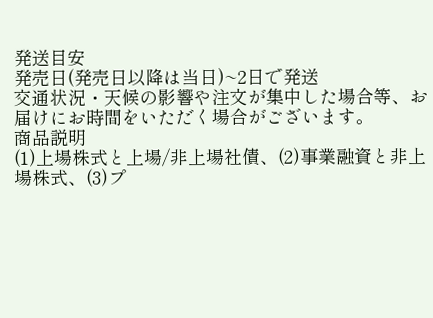発送目安
発売日(発売日以降は当日)~2日で発送
交通状況・天候の影響や注文が集中した場合等、お届けにお時間をいただく場合がございます。
商品説明
(1)上場株式と上場/非上場社債、(2)事業融資と非上場株式、(3)プ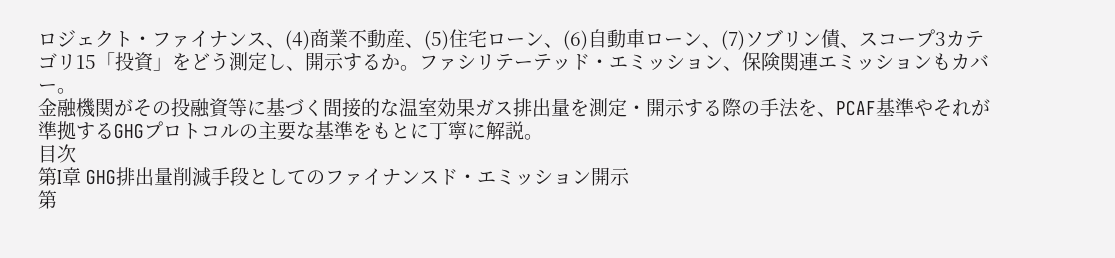ロジェクト・ファイナンス、(4)商業不動産、(5)住宅ローン、(6)自動車ローン、(7)ソブリン債、スコープ3カテゴリ15「投資」をどう測定し、開示するか。ファシリテーテッド・エミッション、保険関連エミッションもカバー。
金融機関がその投融資等に基づく間接的な温室効果ガス排出量を測定・開示する際の手法を、PCAF基準やそれが準拠するGHGプロトコルの主要な基準をもとに丁寧に解説。
目次
第I章 GHG排出量削減手段としてのファイナンスド・エミッション開示
第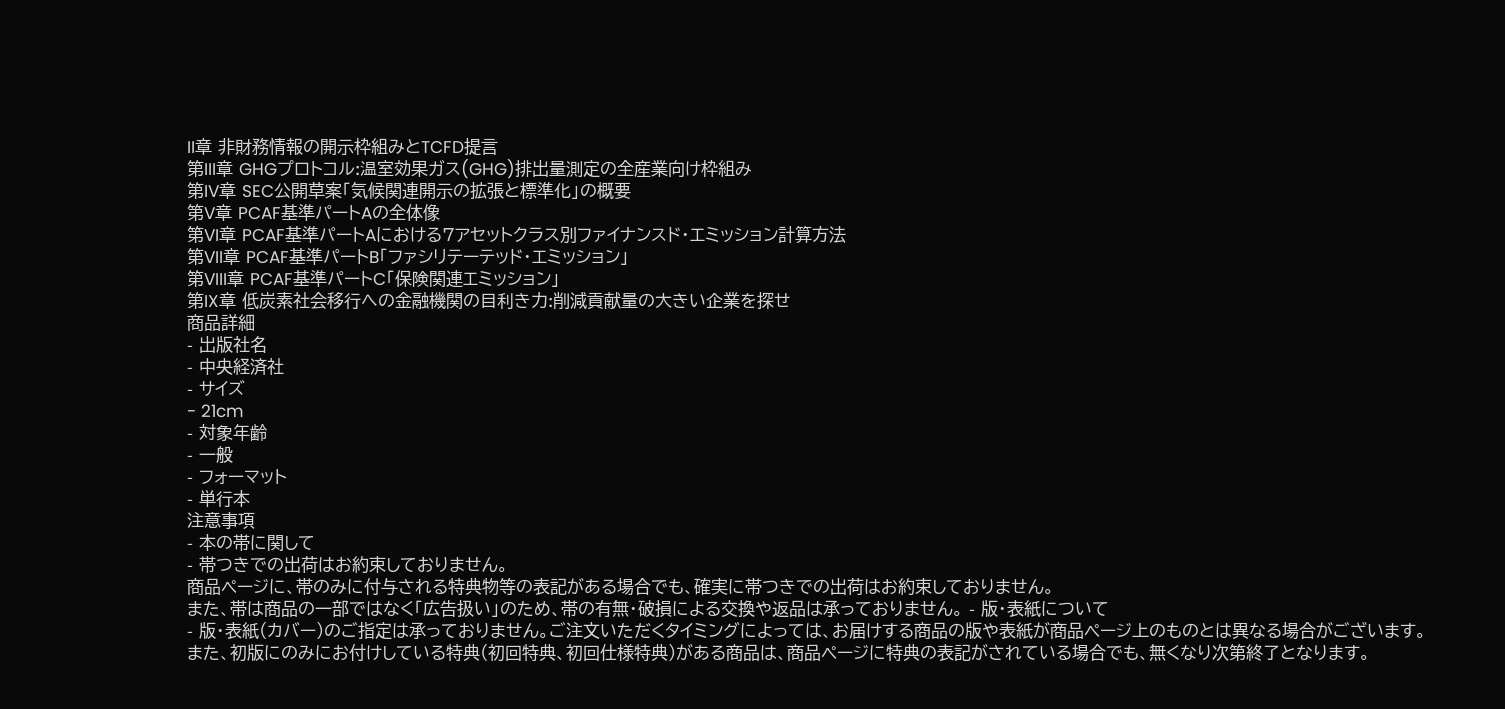II章 非財務情報の開示枠組みとTCFD提言
第III章 GHGプロトコル:温室効果ガス(GHG)排出量測定の全産業向け枠組み
第IV章 SEC公開草案「気候関連開示の拡張と標準化」の概要
第V章 PCAF基準パートAの全体像
第VI章 PCAF基準パートAにおける7アセットクラス別ファイナンスド・エミッション計算方法
第VII章 PCAF基準パートB「ファシリテーテッド・エミッション」
第VIII章 PCAF基準パートC「保険関連エミッション」
第IX章 低炭素社会移行への金融機関の目利き力:削減貢献量の大きい企業を探せ
商品詳細
- 出版社名
- 中央経済社
- サイズ
- 21cm
- 対象年齢
- 一般
- フォーマット
- 単行本
注意事項
- 本の帯に関して
- 帯つきでの出荷はお約束しておりません。
商品ページに、帯のみに付与される特典物等の表記がある場合でも、確実に帯つきでの出荷はお約束しておりません。
また、帯は商品の一部ではなく「広告扱い」のため、帯の有無・破損による交換や返品は承っておりません。 - 版・表紙について
- 版・表紙(カバー)のご指定は承っておりません。ご注文いただくタイミングによっては、お届けする商品の版や表紙が商品ページ上のものとは異なる場合がございます。
また、初版にのみにお付けしている特典(初回特典、初回仕様特典)がある商品は、商品ページに特典の表記がされている場合でも、無くなり次第終了となります。